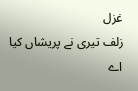غزل
زلف تیری نے پریشاں کیا اے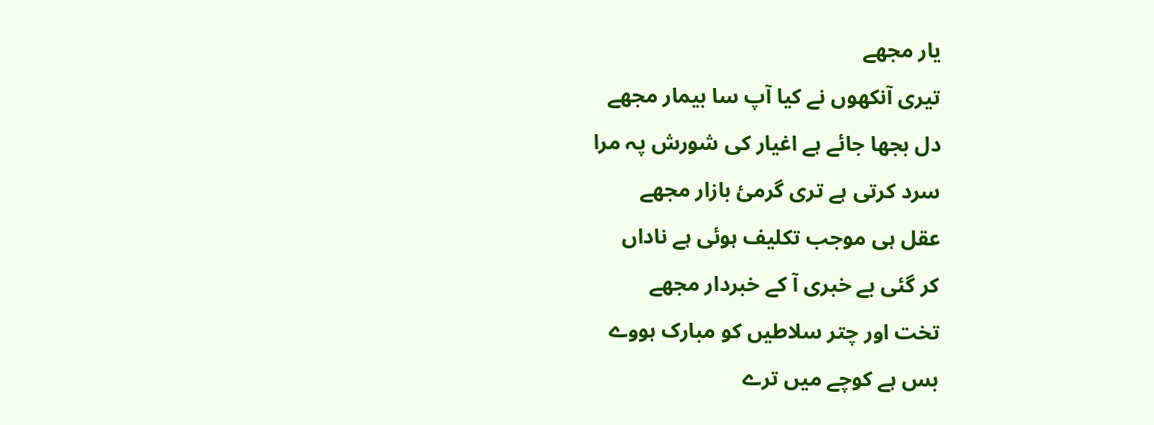یار مجھے
تیری آنکھوں نے کیا آپ سا بیمار مجھے
دل بجھا جائے ہے اغیار کی شورش پہ مرا
سرد کرتی ہے تری گرمئ بازار مجھے
عقل ہی موجب تکلیف ہوئی ہے ناداں
کر گئی بے خبری آ کے خبردار مجھے
تخت اور چتر سلاطیں کو مبارک ہووے
بس ہے کوچے میں ترے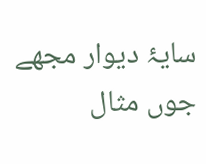سایۂ دیوار مجھے
جوں مثال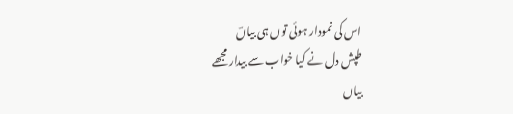اس کی نمودار ہوئی توں ہی بیاںؔ
طپش دل نے کیا خواب سے بیدار مجھے
بیاں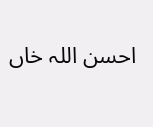احسن اللہ خاں